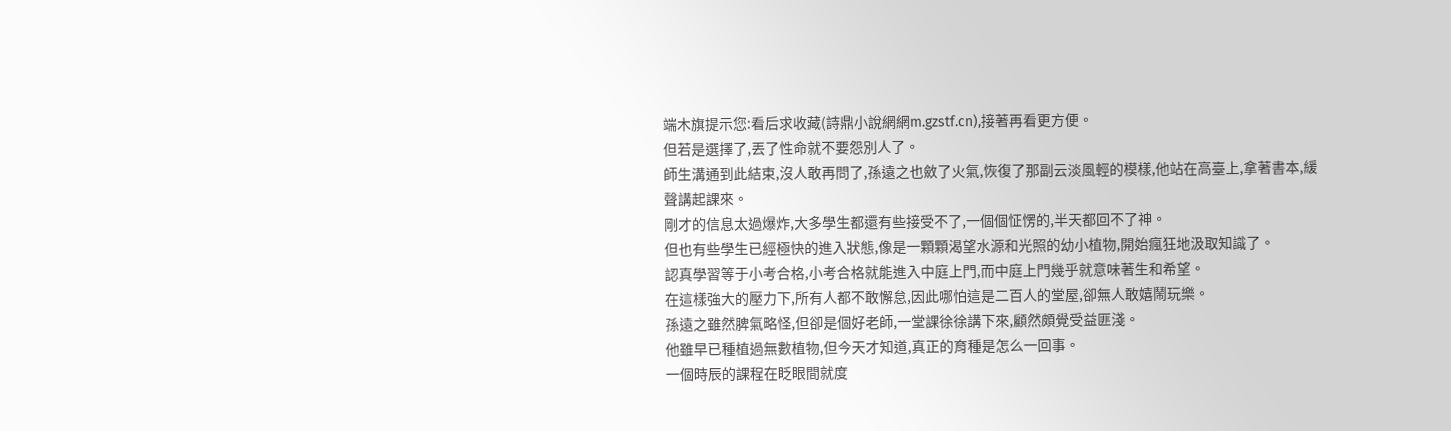端木旗提示您:看后求收藏(詩鼎小說網網m.gzstf.cn),接著再看更方便。
但若是選擇了,丟了性命就不要怨別人了。
師生溝通到此結束,沒人敢再問了,孫遠之也斂了火氣,恢復了那副云淡風輕的模樣,他站在高臺上,拿著書本,緩聲講起課來。
剛才的信息太過爆炸,大多學生都還有些接受不了,一個個怔愣的,半天都回不了神。
但也有些學生已經極快的進入狀態,像是一顆顆渴望水源和光照的幼小植物,開始瘋狂地汲取知識了。
認真學習等于小考合格,小考合格就能進入中庭上門,而中庭上門幾乎就意味著生和希望。
在這樣強大的壓力下,所有人都不敢懈怠,因此哪怕這是二百人的堂屋,卻無人敢嬉鬧玩樂。
孫遠之雖然脾氣略怪,但卻是個好老師,一堂課徐徐講下來,顧然頗覺受益匪淺。
他雖早已種植過無數植物,但今天才知道,真正的育種是怎么一回事。
一個時辰的課程在眨眼間就度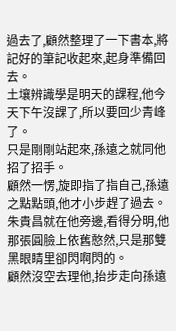過去了,顧然整理了一下書本,將記好的筆記收起來,起身準備回去。
土壤辨識學是明天的課程,他今天下午沒課了,所以要回少青峰了。
只是剛剛站起來,孫遠之就同他招了招手。
顧然一愣,旋即指了指自己,孫遠之點點頭,他才小步趕了過去。
朱貴昌就在他旁邊,看得分明,他那張圓臉上依舊憨然,只是那雙黑眼睛里卻閃啊閃的。
顧然沒空去理他,抬步走向孫遠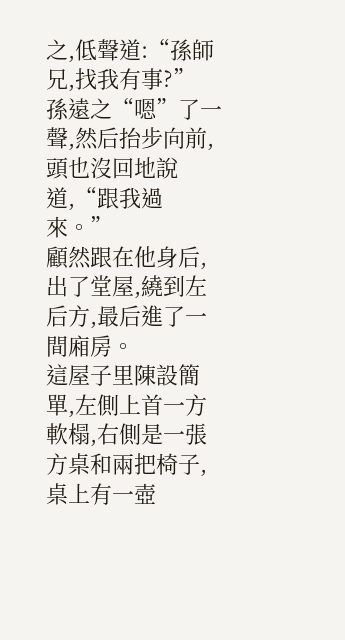之,低聲道:“孫師兄,找我有事?”
孫遠之“嗯”了一聲,然后抬步向前,頭也沒回地說道,“跟我過來。”
顧然跟在他身后,出了堂屋,繞到左后方,最后進了一間廂房。
這屋子里陳設簡單,左側上首一方軟榻,右側是一張方桌和兩把椅子,桌上有一壺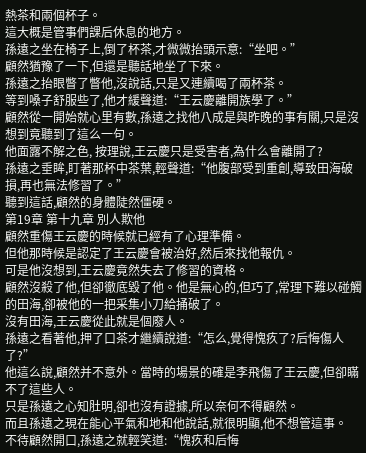熱茶和兩個杯子。
這大概是管事們課后休息的地方。
孫遠之坐在椅子上,倒了杯茶,才微微抬頭示意:“坐吧。”
顧然猶豫了一下,但還是聽話地坐了下來。
孫遠之抬眼瞥了瞥他,沒說話,只是又連續喝了兩杯茶。
等到嗓子舒服些了,他才緩聲道:“王云慶離開族學了。”
顧然從一開始就心里有數,孫遠之找他八成是與昨晚的事有關,只是沒想到竟聽到了這么一句。
他面露不解之色, 按理說,王云慶只是受害者,為什么會離開了?
孫遠之垂眸,盯著那杯中茶葉,輕聲道:“他腹部受到重創,導致田海破損,再也無法修習了。”
聽到這話,顧然的身體陡然僵硬。
第19章 第十九章 別人欺他
顧然重傷王云慶的時候就已經有了心理準備。
但他那時候是認定了王云慶會被治好,然后來找他報仇。
可是他沒想到,王云慶竟然失去了修習的資格。
顧然沒殺了他,但卻徹底毀了他。他是無心的,但巧了,常理下難以碰觸的田海,卻被他的一把采集小刀給捅破了。
沒有田海,王云慶從此就是個廢人。
孫遠之看著他,押了口茶才繼續說道:“怎么,覺得愧疚了?后悔傷人了?”
他這么說,顧然并不意外。當時的場景的確是李飛傷了王云慶,但卻瞞不了這些人。
只是孫遠之心知肚明,卻也沒有證據,所以奈何不得顧然。
而且孫遠之現在能心平氣和地和他說話,就很明顯,他不想管這事。
不待顧然開口,孫遠之就輕笑道:“愧疚和后悔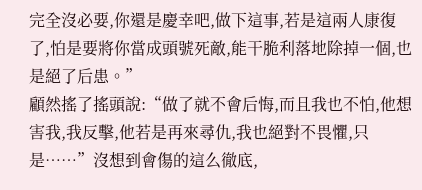完全沒必要,你還是慶幸吧,做下這事,若是這兩人康復了,怕是要將你當成頭號死敵,能干脆利落地除掉一個,也是絕了后患。”
顧然搖了搖頭說:“做了就不會后悔,而且我也不怕,他想害我,我反擊,他若是再來尋仇,我也絕對不畏懼,只是……”沒想到會傷的這么徹底,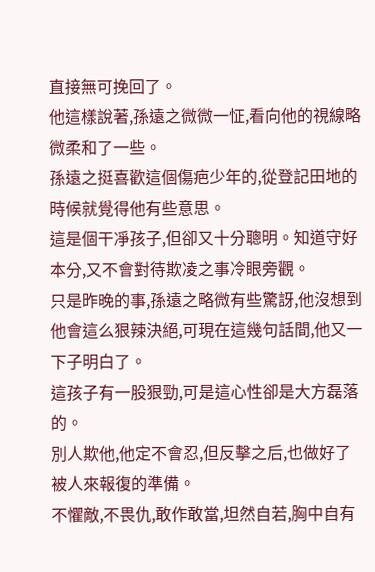直接無可挽回了。
他這樣說著,孫遠之微微一怔,看向他的視線略微柔和了一些。
孫遠之挺喜歡這個傷疤少年的,從登記田地的時候就覺得他有些意思。
這是個干凈孩子,但卻又十分聰明。知道守好本分,又不會對待欺凌之事冷眼旁觀。
只是昨晚的事,孫遠之略微有些驚訝,他沒想到他會這么狠辣決絕,可現在這幾句話間,他又一下子明白了。
這孩子有一股狠勁,可是這心性卻是大方磊落的。
別人欺他,他定不會忍,但反擊之后,也做好了被人來報復的準備。
不懼敵,不畏仇,敢作敢當,坦然自若,胸中自有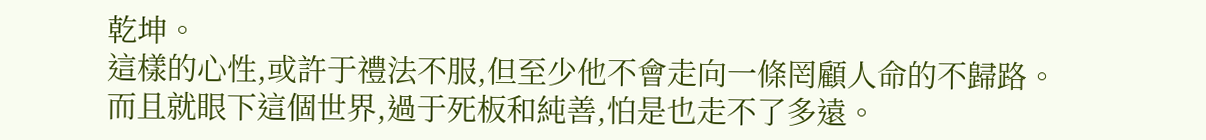乾坤。
這樣的心性,或許于禮法不服,但至少他不會走向一條罔顧人命的不歸路。
而且就眼下這個世界,過于死板和純善,怕是也走不了多遠。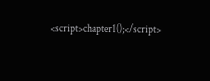<script>chapter1();</script>